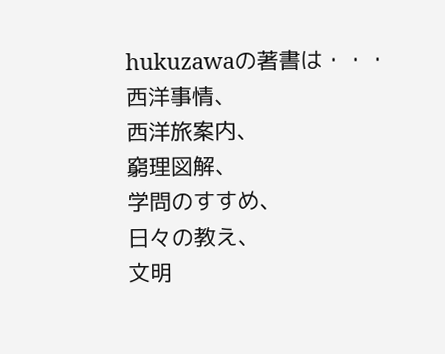hukuzawaの著書は・・・
西洋事情、
西洋旅案内、
窮理図解、
学問のすすめ、
日々の教え、
文明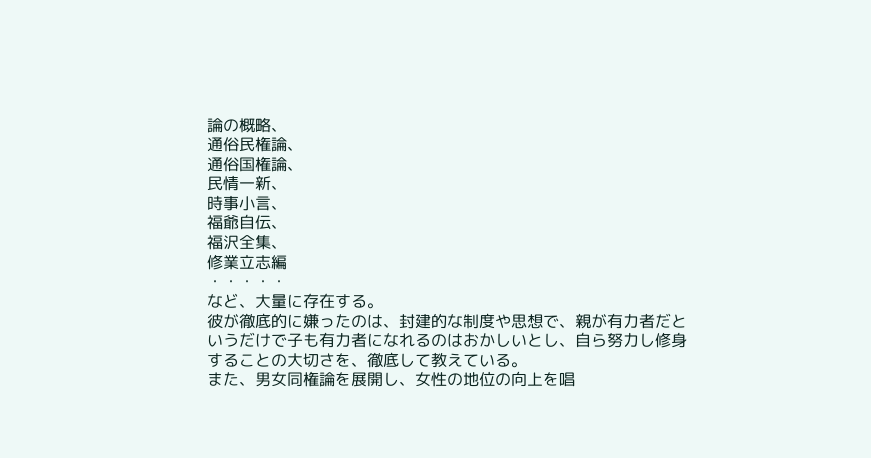論の概略、
通俗民権論、
通俗国権論、
民情一新、
時事小言、
福爺自伝、
福沢全集、
修業立志編
・・・・・
など、大量に存在する。
彼が徹底的に嫌ったのは、封建的な制度や思想で、親が有力者だというだけで子も有力者になれるのはおかしいとし、自ら努力し修身することの大切さを、徹底して教えている。
また、男女同権論を展開し、女性の地位の向上を唱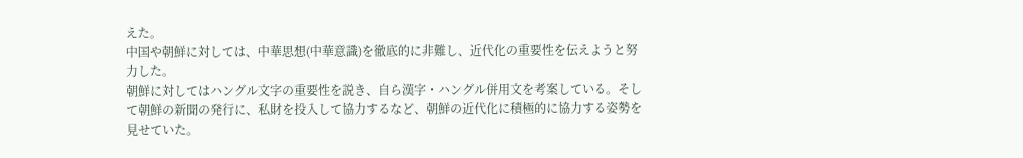えた。
中国や朝鮮に対しては、中華思想(中華意識)を徹底的に非難し、近代化の重要性を伝えようと努力した。
朝鮮に対してはハングル文字の重要性を説き、自ら漢字・ハングル併用文を考案している。そして朝鮮の新聞の発行に、私財を投入して協力するなど、朝鮮の近代化に積極的に協力する姿勢を見せていた。